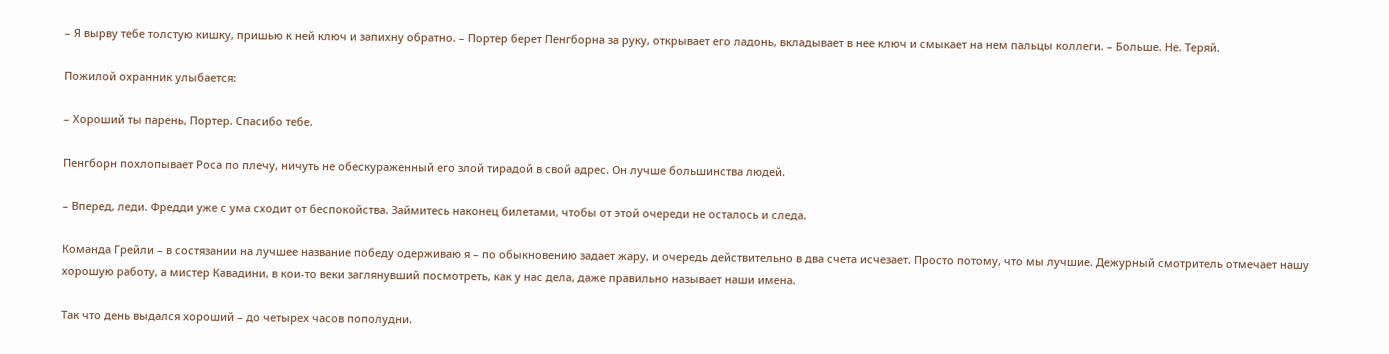– Я вырву тебе толстую кишку, пришью к ней ключ и запихну обратно. – Портер берет Пенгборна за руку, открывает его ладонь, вкладывает в нее ключ и смыкает на нем пальцы коллеги. – Больше. Не. Теряй.

Пожилой охранник улыбается:

– Хороший ты парень, Портер. Спасибо тебе.

Пенгборн похлопывает Роса по плечу, ничуть не обескураженный его злой тирадой в свой адрес. Он лучше большинства людей.

– Вперед, леди. Фредди уже с ума сходит от беспокойства. Займитесь наконец билетами, чтобы от этой очереди не осталось и следа.

Команда Грейли – в состязании на лучшее название победу одерживаю я – по обыкновению задает жару, и очередь действительно в два счета исчезает. Просто потому, что мы лучшие. Дежурный смотритель отмечает нашу хорошую работу, а мистер Кавадини, в кои-то веки заглянувший посмотреть, как у нас дела, даже правильно называет наши имена.

Так что день выдался хороший – до четырех часов пополудни.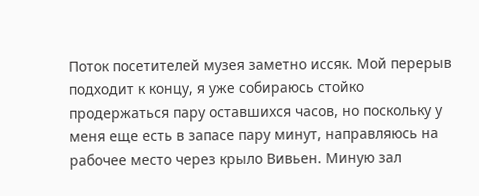Поток посетителей музея заметно иссяк. Мой перерыв подходит к концу, я уже собираюсь стойко продержаться пару оставшихся часов, но поскольку у меня еще есть в запасе пару минут, направляюсь на рабочее место через крыло Вивьен. Миную зал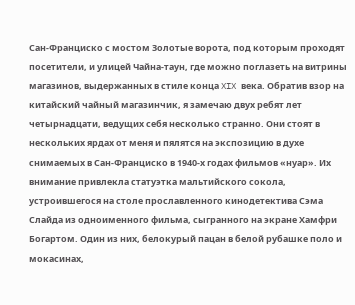Сан-Франциско с мостом Золотые ворота, под которым проходят посетители, и улицей Чайна-таун, где можно поглазеть на витрины магазинов, выдержанных в стиле конца XIX века. Обратив взор на китайский чайный магазинчик, я замечаю двух ребят лет четырнадцати, ведущих себя несколько странно. Они стоят в нескольких ярдах от меня и пялятся на экспозицию в духе снимаемых в Сан-Франциско в 1940-х годах фильмов «нуар». Их внимание привлекла статуэтка мальтийского сокола, устроившегося на столе прославленного кинодетектива Сэма Слайда из одноименного фильма, сыгранного на экране Хамфри Богартом. Один из них, белокурый пацан в белой рубашке поло и мокасинах,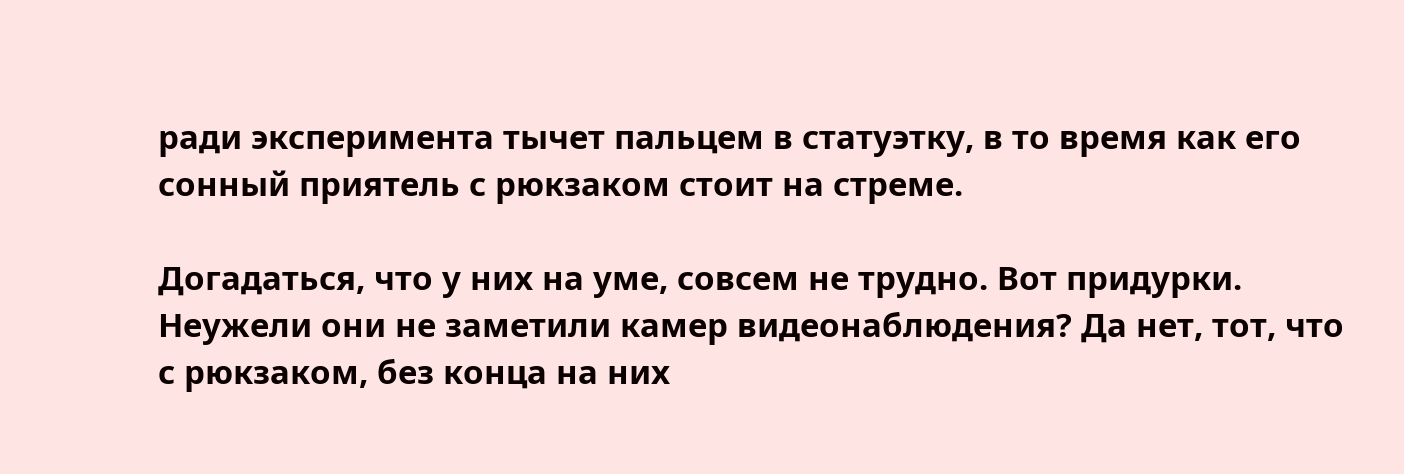ради эксперимента тычет пальцем в статуэтку, в то время как его сонный приятель с рюкзаком стоит на стреме.

Догадаться, что у них на уме, совсем не трудно. Вот придурки. Неужели они не заметили камер видеонаблюдения? Да нет, тот, что с рюкзаком, без конца на них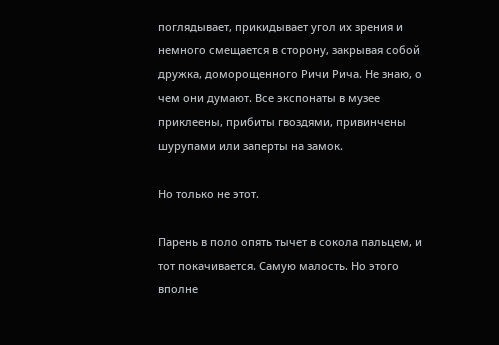поглядывает, прикидывает угол их зрения и немного смещается в сторону, закрывая собой дружка, доморощенного Ричи Рича. Не знаю, о чем они думают. Все экспонаты в музее приклеены, прибиты гвоздями, привинчены шурупами или заперты на замок.

Но только не этот.

Парень в поло опять тычет в сокола пальцем, и тот покачивается. Самую малость. Но этого вполне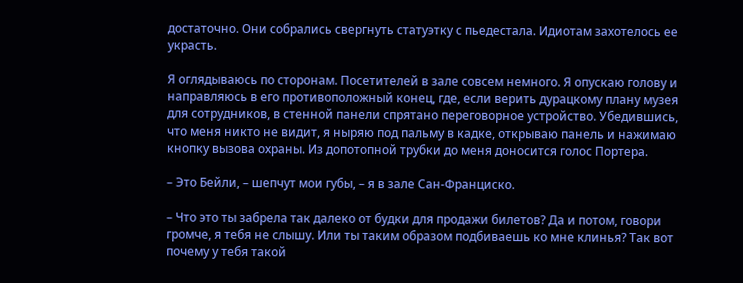достаточно. Они собрались свергнуть статуэтку с пьедестала. Идиотам захотелось ее украсть.

Я оглядываюсь по сторонам. Посетителей в зале совсем немного. Я опускаю голову и направляюсь в его противоположный конец, где, если верить дурацкому плану музея для сотрудников, в стенной панели спрятано переговорное устройство. Убедившись, что меня никто не видит, я ныряю под пальму в кадке, открываю панель и нажимаю кнопку вызова охраны. Из допотопной трубки до меня доносится голос Портера.

– Это Бейли, – шепчут мои губы, – я в зале Сан-Франциско.

– Что это ты забрела так далеко от будки для продажи билетов? Да и потом, говори громче, я тебя не слышу. Или ты таким образом подбиваешь ко мне клинья? Так вот почему у тебя такой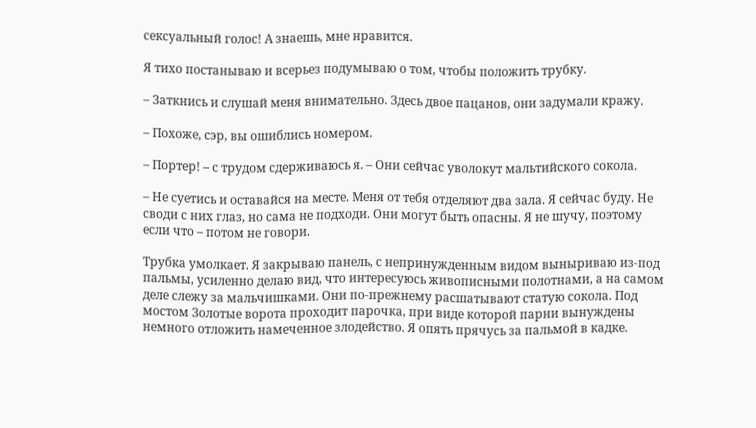сексуальный голос! А знаешь, мне нравится.

Я тихо постанываю и всерьез подумываю о том, чтобы положить трубку.

– Заткнись и слушай меня внимательно. Здесь двое пацанов, они задумали кражу.

– Похоже, сэр, вы ошиблись номером.

– Портер! – с трудом сдерживаюсь я. – Они сейчас уволокут мальтийского сокола.

– Не суетись и оставайся на месте. Меня от тебя отделяют два зала. Я сейчас буду. Не своди с них глаз, но сама не подходи. Они могут быть опасны. Я не шучу, поэтому если что – потом не говори.

Трубка умолкает. Я закрываю панель, с непринужденным видом выныриваю из-под пальмы, усиленно делаю вид, что интересуюсь живописными полотнами, а на самом деле слежу за мальчишками. Они по-прежнему расшатывают статую сокола. Под мостом Золотые ворота проходит парочка, при виде которой парни вынуждены немного отложить намеченное злодейство. Я опять прячусь за пальмой в кадке.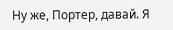Ну же, Портер, давай. Я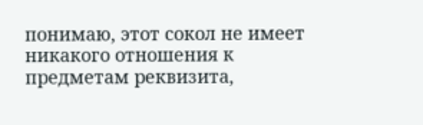понимаю, этот сокол не имеет никакого отношения к предметам реквизита,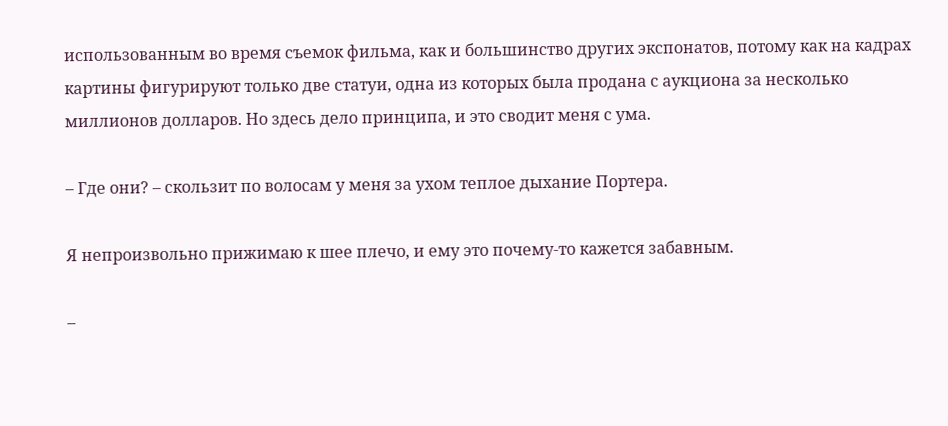использованным во время съемок фильма, как и большинство других экспонатов, потому как на кадрах картины фигурируют только две статуи, одна из которых была продана с аукциона за несколько миллионов долларов. Но здесь дело принципа, и это сводит меня с ума.

– Где они? – скользит по волосам у меня за ухом теплое дыхание Портера.

Я непроизвольно прижимаю к шее плечо, и ему это почему-то кажется забавным.

–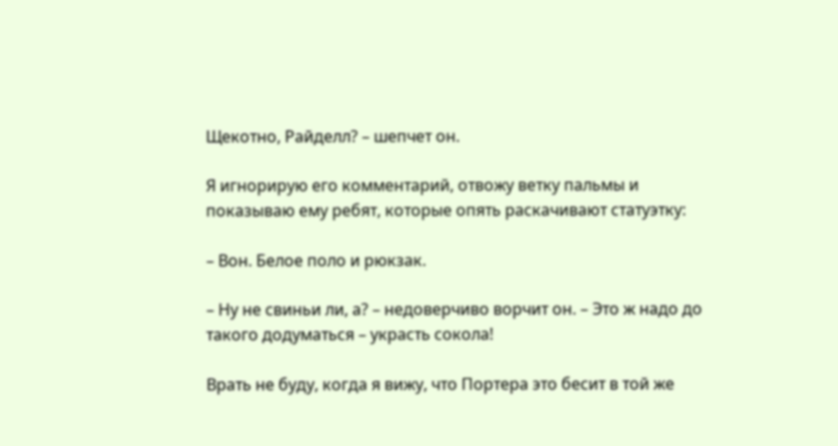Щекотно, Райделл? – шепчет он.

Я игнорирую его комментарий, отвожу ветку пальмы и показываю ему ребят, которые опять раскачивают статуэтку:

– Вон. Белое поло и рюкзак.

– Ну не свиньи ли, а? – недоверчиво ворчит он. – Это ж надо до такого додуматься – украсть сокола!

Врать не буду, когда я вижу, что Портера это бесит в той же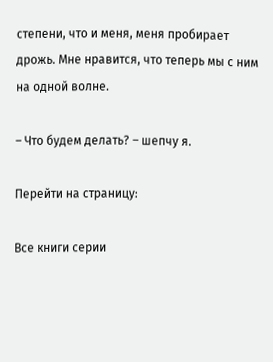степени, что и меня, меня пробирает дрожь. Мне нравится, что теперь мы с ним на одной волне.

– Что будем делать? – шепчу я.

Перейти на страницу:

Все книги серии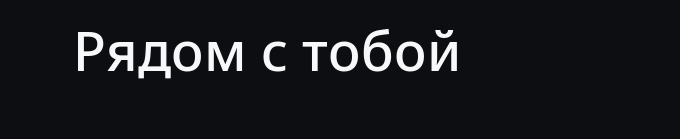Рядом с тобой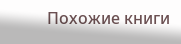Похожие книги